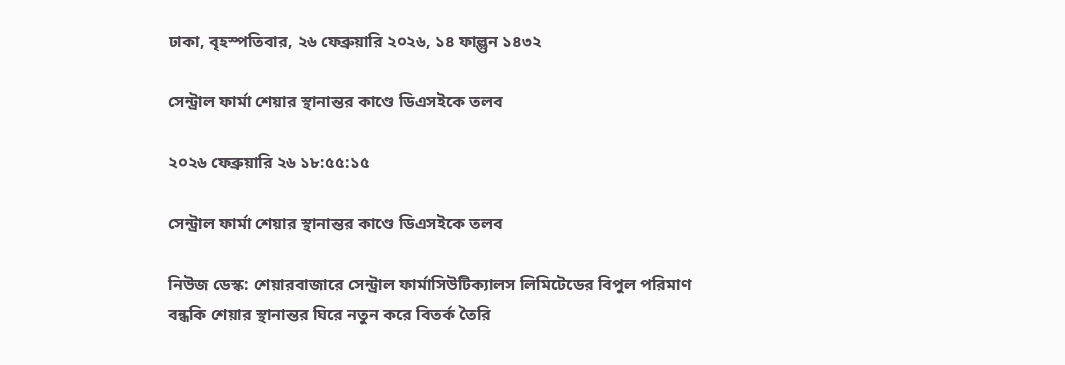ঢাকা, বৃহস্পতিবার, ২৬ ফেব্রুয়ারি ২০২৬, ১৪ ফাল্গুন ১৪৩২

সেন্ট্রাল ফার্মা শেয়ার স্থানান্তর কাণ্ডে ডিএসইকে তলব

২০২৬ ফেব্রুয়ারি ২৬ ১৮:৫৫:১৫

সেন্ট্রাল ফার্মা শেয়ার স্থানান্তর কাণ্ডে ডিএসইকে তলব

নিউজ ডেস্ক: শেয়ারবাজারে সেন্ট্রাল ফার্মাসিউটিক্যালস লিমিটেডের বিপুল পরিমাণ বন্ধকি শেয়ার স্থানান্তর ঘিরে নতুন করে বিতর্ক তৈরি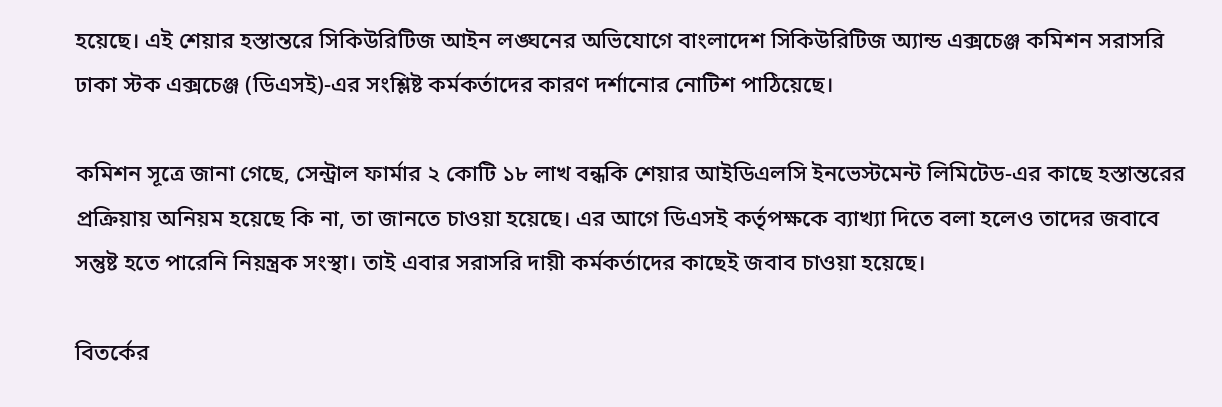হয়েছে। এই শেয়ার হস্তান্তরে সিকিউরিটিজ আইন লঙ্ঘনের অভিযোগে বাংলাদেশ সিকিউরিটিজ অ্যান্ড এক্সচেঞ্জ কমিশন সরাসরি ঢাকা স্টক এক্সচেঞ্জ (ডিএসই)-এর সংশ্লিষ্ট কর্মকর্তাদের কারণ দর্শানোর নোটিশ পাঠিয়েছে।

কমিশন সূত্রে জানা গেছে, সেন্ট্রাল ফার্মার ২ কোটি ১৮ লাখ বন্ধকি শেয়ার আইডিএলসি ইনভেস্টমেন্ট লিমিটেড-এর কাছে হস্তান্তরের প্রক্রিয়ায় অনিয়ম হয়েছে কি না, তা জানতে চাওয়া হয়েছে। এর আগে ডিএসই কর্তৃপক্ষকে ব্যাখ্যা দিতে বলা হলেও তাদের জবাবে সন্তুষ্ট হতে পারেনি নিয়ন্ত্রক সংস্থা। তাই এবার সরাসরি দায়ী কর্মকর্তাদের কাছেই জবাব চাওয়া হয়েছে।

বিতর্কের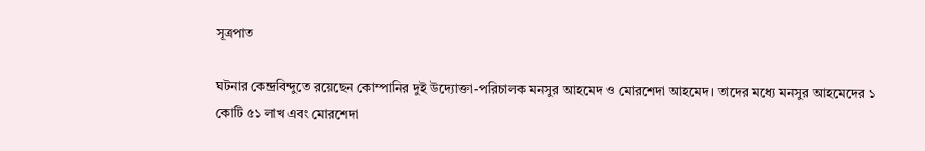সূত্রপাত

ঘটনার কেন্দ্রবিন্দুতে রয়েছেন কোম্পানির দুই উদ্যোক্তা-পরিচালক মনসুর আহমেদ ও মোরশেদা আহমেদ। তাদের মধ্যে মনসুর আহমেদের ১ কোটি ৫১ লাখ এবং মোরশেদা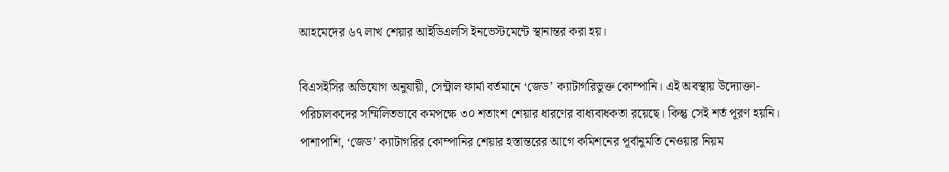আহমেদের ৬৭ লাখ শেয়ার আইডিএলসি ইনভেস্টমেন্টে স্থানান্তর করা হয়।

বিএসইসির অভিযোগ অনুযায়ী, সেন্ট্রাল ফার্মা বর্তমানে ‘জেড’ ক্যাটাগরিভুক্ত কোম্পানি। এই অবস্থায় উদ্যোক্তা-পরিচালকদের সম্মিলিতভাবে কমপক্ষে ৩০ শতাংশ শেয়ার ধারণের বাধ্যবাধকতা রয়েছে। কিন্তু সেই শর্ত পূরণ হয়নি। পাশাপাশি, ‘জেড’ ক্যাটাগরির কোম্পানির শেয়ার হস্তান্তরের আগে কমিশনের পূর্বানুমতি নেওয়ার নিয়ম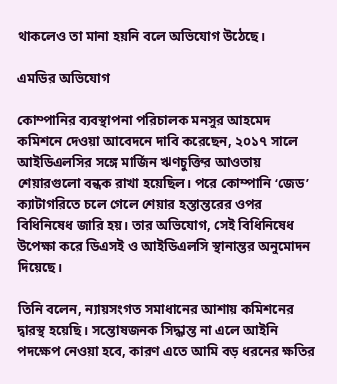থাকলেও তা মানা হয়নি বলে অভিযোগ উঠেছে।

এমডির অভিযোগ

কোম্পানির ব্যবস্থাপনা পরিচালক মনসুর আহমেদ কমিশনে দেওয়া আবেদনে দাবি করেছেন, ২০১৭ সালে আইডিএলসির সঙ্গে মার্জিন ঋণচুক্তির আওতায় শেয়ারগুলো বন্ধক রাখা হয়েছিল। পরে কোম্পানি ‘জেড’ ক্যাটাগরিতে চলে গেলে শেয়ার হস্তান্তরের ওপর বিধিনিষেধ জারি হয়। তার অভিযোগ, সেই বিধিনিষেধ উপেক্ষা করে ডিএসই ও আইডিএলসি স্থানান্তর অনুমোদন দিয়েছে।

তিনি বলেন, ন্যায়সংগত সমাধানের আশায় কমিশনের দ্বারস্থ হয়েছি। সন্তোষজনক সিদ্ধান্ত না এলে আইনি পদক্ষেপ নেওয়া হবে, কারণ এতে আমি বড় ধরনের ক্ষতির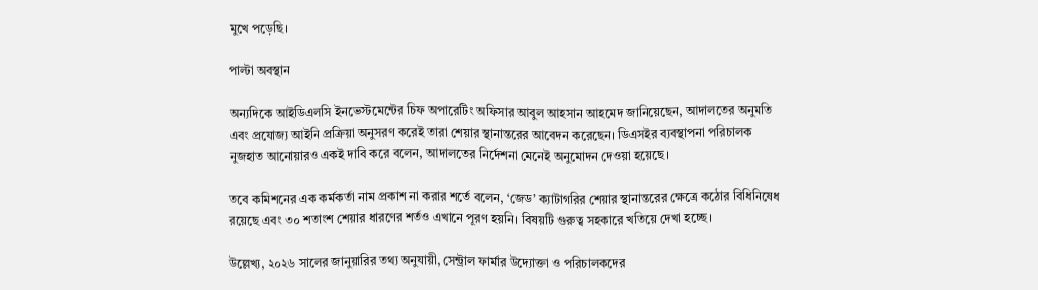মুখে পড়েছি।

পাল্টা অবস্থান

অন্যদিকে আইডিএলসি ইনভেস্টমেন্টের চিফ অপারেটিং অফিসার আবুল আহসান আহমেদ জানিয়েছেন, আদালতের অনুমতি এবং প্রযোজ্য আইনি প্রক্রিয়া অনুসরণ করেই তারা শেয়ার স্থানান্তরের আবেদন করেছেন। ডিএসইর ব্যবস্থাপনা পরিচালক নুজহাত আনোয়ারও একই দাবি করে বলেন, আদালতের নির্দেশনা মেনেই অনুমোদন দেওয়া হয়েছে।

তবে কমিশনের এক কর্মকর্তা নাম প্রকাশ না করার শর্তে বলেন, ‘জেড’ ক্যাটাগরির শেয়ার স্থানান্তরের ক্ষেত্রে কঠোর বিধিনিষেধ রয়েছে এবং ৩০ শতাংশ শেয়ার ধারণের শর্তও এখানে পূরণ হয়নি। বিষয়টি গুরুত্ব সহকারে খতিয়ে দেখা হচ্ছে।

উল্লেখ্য, ২০২৬ সালের জানুয়ারির তথ্য অনুযায়ী, সেন্ট্রাল ফার্মার উদ্যোক্তা ও পরিচালকদের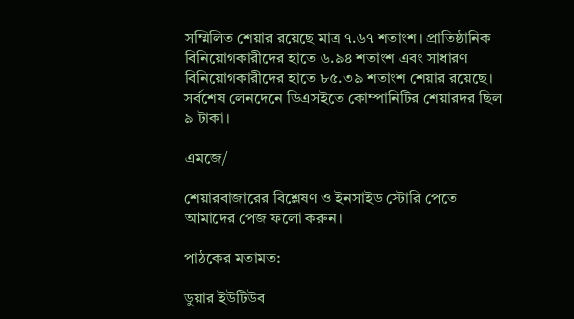সম্মিলিত শেয়ার রয়েছে মাত্র ৭.৬৭ শতাংশ। প্রাতিষ্ঠানিক বিনিয়োগকারীদের হাতে ৬.৯৪ শতাংশ এবং সাধারণ বিনিয়োগকারীদের হাতে ৮৫.৩৯ শতাংশ শেয়ার রয়েছে। সর্বশেষ লেনদেনে ডিএসইতে কোম্পানিটির শেয়ারদর ছিল ৯ টাকা।

এমজে/

শেয়ারবাজারের বিশ্লেষণ ও ইনসাইড স্টোরি পেতে আমাদের পেজ ফলো করুন।

পাঠকের মতামত:

ডুয়ার ইউটিউব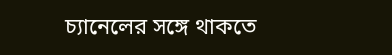চ্যানেলের সঙ্গে থাকতে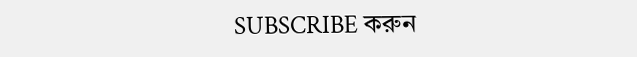SUBSCRIBE করুন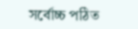সর্বোচ্চ পঠিত